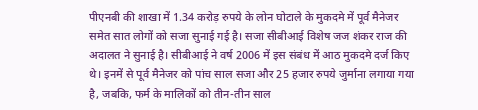पीएनबी की शाखा में 1.34 करोड़ रुपये के लोन घोटाले के मुकदमे में पूर्व मैनेजर समेत सात लोगों को सजा सुनाई गई है। सजा सीबीआई विशेष जज शंकर राज की अदालत ने सुनाई है। सीबीआई ने वर्ष 2006 में इस संबंध में आठ मुकदमे दर्ज किए थे। इनमें से पूर्व मैनेजर को पांच साल सजा और 25 हजार रुपये जुर्माना लगाया गया है, जबकि, फर्म के मालिकों को तीन-तीन साल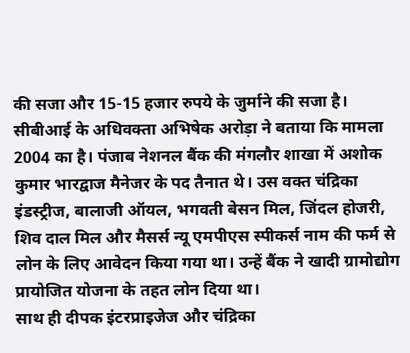की सजा और 15-15 हजार रुपये के जुर्माने की सजा है।
सीबीआई के अधिवक्ता अभिषेक अरोड़ा ने बताया कि मामला 2004 का है। पंजाब नेशनल बैंक की मंगलौर शाखा में अशोक कुमार भारद्वाज मैनेजर के पद तैनात थे। उस वक्त चंद्रिका इंडस्ट्रीज, बालाजी ऑयल, भगवती बेसन मिल, जिंदल होजरी, शिव दाल मिल और मैसर्स न्यू एमपीएस स्पीकर्स नाम की फर्म से लोन के लिए आवेदन किया गया था। उन्हें बैंक ने खादी ग्रामोद्योग प्रायोजित योजना के तहत लोन दिया था।
साथ ही दीपक इंटरप्राइजेज और चंद्रिका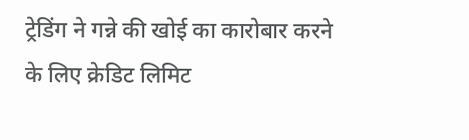ट्रेडिंग ने गन्ने की खोई का कारोबार करने के लिए क्रेडिट लिमिट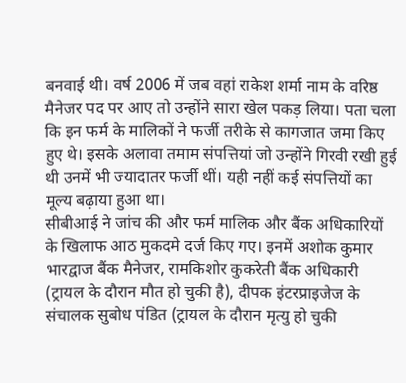बनवाई थी। वर्ष 2006 में जब वहां राकेश शर्मा नाम के वरिष्ठ मैनेजर पद पर आए तो उन्होंने सारा खेल पकड़ लिया। पता चला कि इन फर्म के मालिकों ने फर्जी तरीके से कागजात जमा किए हुए थे। इसके अलावा तमाम संपत्तियां जो उन्होंने गिरवी रखी हुई थी उनमें भी ज्यादातर फर्जी थीं। यही नहीं कई संपत्तियों का मूल्य बढ़ाया हुआ था।
सीबीआई ने जांच की और फर्म मालिक और बैंक अधिकारियों के खिलाफ आठ मुकदमे दर्ज किए गए। इनमें अशोक कुमार भारद्वाज बैंक मैनेजर, रामकिशोर कुकरेती बैंक अधिकारी (ट्रायल के दौरान मौत हो चुकी है), दीपक इंटरप्राइजेज के संचालक सुबोध पंडित (ट्रायल के दौरान मृत्यु हो चुकी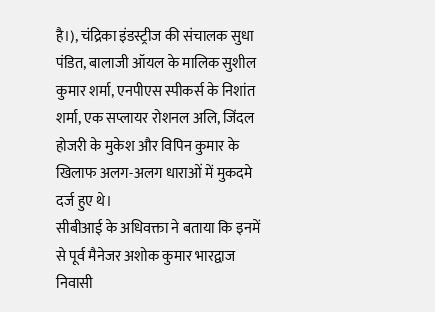है।), चंद्रिका इंडस्ट्रीज की संचालक सुधा पंडित, बालाजी ऑयल के मालिक सुशील कुमार शर्मा, एनपीएस स्पीकर्स के निशांत शर्मा, एक सप्लायर रोशनल अलि, जिंदल होजरी के मुकेश और विपिन कुमार के खिलाफ अलग-अलग धाराओं में मुकदमे दर्ज हुए थे।
सीबीआई के अधिवक्ता ने बताया कि इनमें से पूर्व मैनेजर अशोक कुमार भारद्वाज निवासी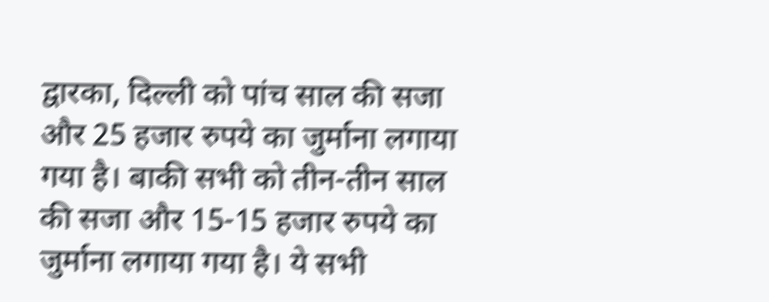द्वारका, दिल्ली को पांच साल की सजा और 25 हजार रुपये का जुर्माना लगाया गया है। बाकी सभी को तीन-तीन साल की सजा और 15-15 हजार रुपये का जुर्माना लगाया गया है। ये सभी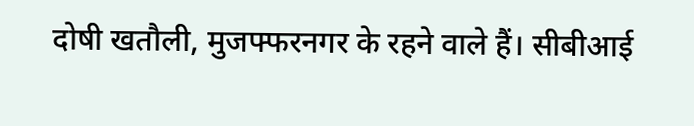दोषी खतौली, मुजफ्फरनगर के रहने वाले हैं। सीबीआई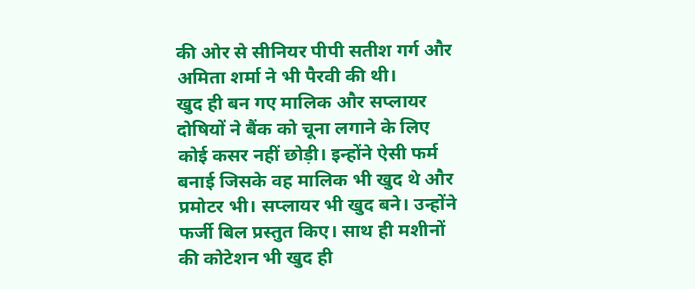की ओर से सीनियर पीपी सतीश गर्ग और अमिता शर्मा ने भी पैरवी की थी।
खुद ही बन गए मालिक और सप्लायर
दोषियों ने बैंक को चूना लगाने के लिए कोई कसर नहीं छोड़ी। इन्होंने ऐसी फर्म बनाई जिसके वह मालिक भी खुद थे और प्रमोटर भी। सप्लायर भी खुद बने। उन्होंने फर्जी बिल प्रस्तुत किए। साथ ही मशीनों की कोटेशन भी खुद ही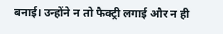बनाई। उन्होंने न तो फैक्ट्री लगाई और न ही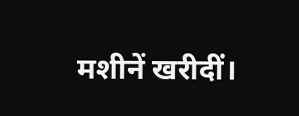मशीनें खरीदीं।